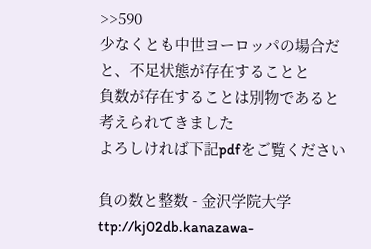>>590
少なくとも中世ヨーロッパの場合だと、不足状態が存在することと
負数が存在することは別物であると考えられてきました
よろしければ下記pdfをご覧ください

負の数と整数 - 金沢学院大学
ttp://kj02db.kanazawa-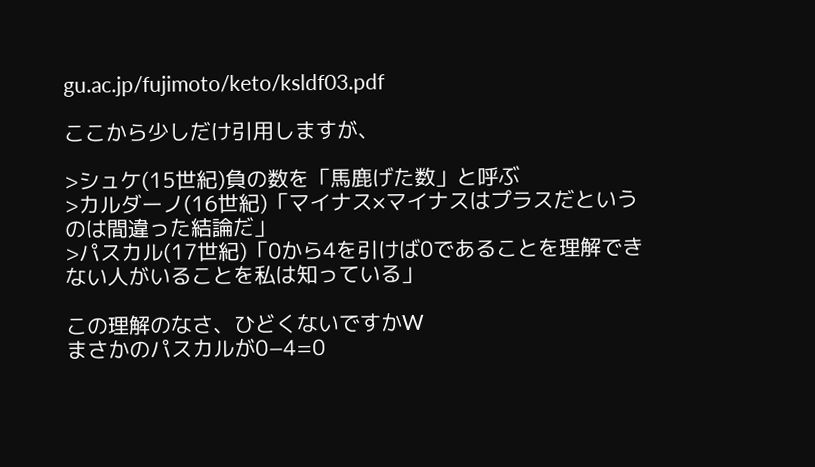gu.ac.jp/fujimoto/keto/ksldf03.pdf

ここから少しだけ引用しますが、

>シュケ(15世紀)負の数を「馬鹿げた数」と呼ぶ
>カルダーノ(16世紀)「マイナス×マイナスはプラスだというのは間違った結論だ」
>パスカル(17世紀)「0から4を引けば0であることを理解できない人がいることを私は知っている」

この理解のなさ、ひどくないですかW
まさかのパスカルが0−4=0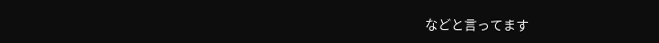などと言ってます